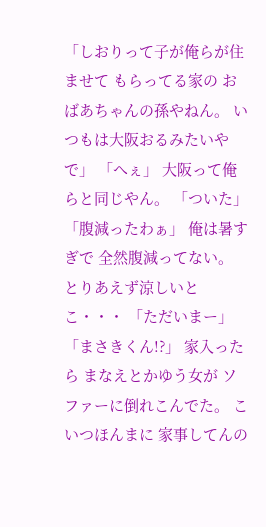「しおりって子が俺らが住ませて もらってる家の おばあちゃんの孫やねん。 いつもは大阪おるみたいやで」 「へぇ」 大阪って俺らと同じやん。 「ついた」 「腹減ったわぁ」 俺は暑すぎで 全然腹減ってない。 とりあえず涼しいとこ・・・ 「ただいまー」 「まさきくん!?」 家入ったら まなえとかゆう女が ソファーに倒れこんでた。 こいつほんまに 家事してんの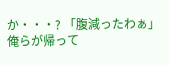か・・・? 「腹減ったわぁ」 俺らが帰って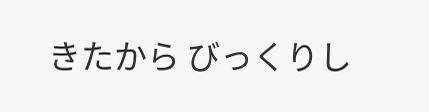きたから びっくりし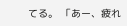てる。 「あー、疲れ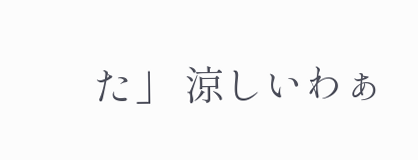た」 涼しいわぁ